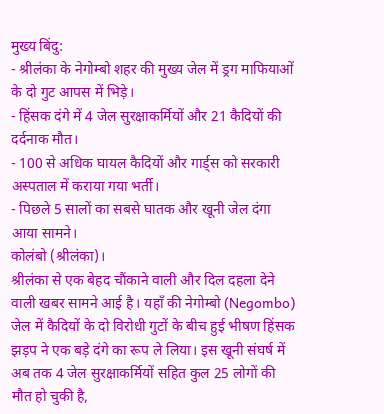मुख्य बिंदु:
- श्रीलंका के नेगोम्बो शहर की मुख्य जेल में ड्रग माफियाओं के दो गुट आपस में भिड़े।
- हिंसक दंगे में 4 जेल सुरक्षाकर्मियों और 21 कैदियों की दर्दनाक मौत।
- 100 से अधिक घायल कैदियों और गार्ड्स को सरकारी अस्पताल में कराया गया भर्ती।
- पिछले 5 सालों का सबसे घातक और खूनी जेल दंगा आया सामने।
कोलंबो (श्रीलंका)।
श्रीलंका से एक बेहद चौंकाने वाली और दिल दहला देने वाली खबर सामने आई है। यहाँ की नेगोम्बो (Negombo) जेल में कैदियों के दो विरोधी गुटों के बीच हुई भीषण हिंसक झड़प ने एक बड़े दंगे का रूप ले लिया। इस खूनी संघर्ष में अब तक 4 जेल सुरक्षाकर्मियों सहित कुल 25 लोगों की मौत हो चुकी है,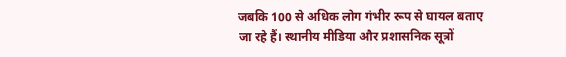जबकि 100 से अधिक लोग गंभीर रूप से घायल बताए जा रहे हैं। स्थानीय मीडिया और प्रशासनिक सूत्रों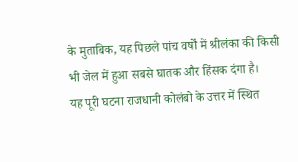के मुताबिक, यह पिछले पांच वर्षों में श्रीलंका की किसी भी जेल में हुआ सबसे घातक और हिंसक दंगा है।
यह पूरी घटना राजधानी कोलंबो के उत्तर में स्थित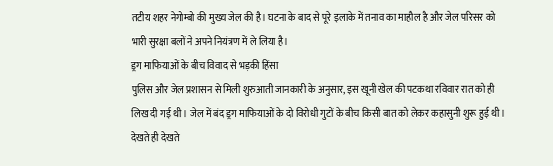तटीय शहर नेगोम्बो की मुख्य जेल की है। घटना के बाद से पूरे इलाके में तनाव का माहौल है और जेल परिसर को भारी सुरक्षा बलों ने अपने नियंत्रण में ले लिया है।
ड्रग माफियाओं के बीच विवाद से भड़की हिंसा
पुलिस और जेल प्रशासन से मिली शुरुआती जानकारी के अनुसार, इस खूनी खेल की पटकथा रविवार रात को ही लिख दी गई थी। जेल में बंद ड्रग माफियाओं के दो विरोधी गुटों के बीच किसी बात को लेकर कहासुनी शुरू हुई थी। देखते ही देखते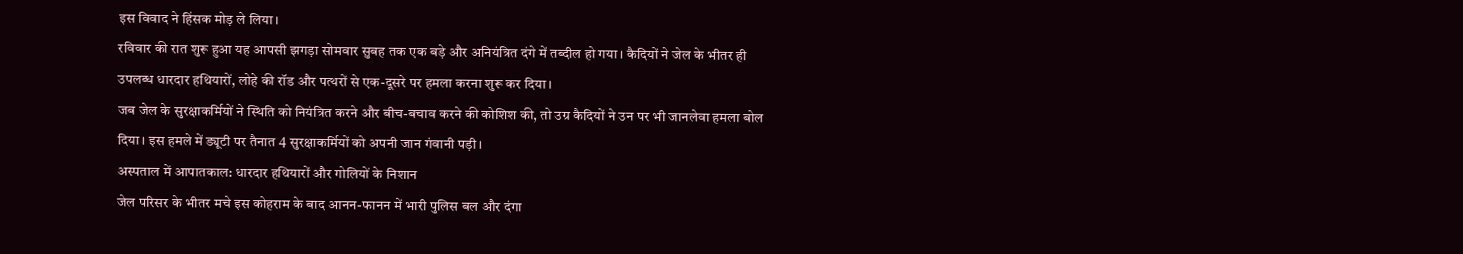इस विवाद ने हिंसक मोड़ ले लिया।
रविवार की रात शुरू हुआ यह आपसी झगड़ा सोमवार सुबह तक एक बड़े और अनियंत्रित दंगे में तब्दील हो गया। कैदियों ने जेल के भीतर ही उपलब्ध धारदार हथियारों, लोहे की रॉड और पत्थरों से एक-दूसरे पर हमला करना शुरू कर दिया।
जब जेल के सुरक्षाकर्मियों ने स्थिति को नियंत्रित करने और बीच-बचाव करने की कोशिश की, तो उग्र कैदियों ने उन पर भी जानलेवा हमला बोल दिया। इस हमले में ड्यूटी पर तैनात 4 सुरक्षाकर्मियों को अपनी जान गंवानी पड़ी।
अस्पताल में आपातकाल: धारदार हथियारों और गोलियों के निशान
जेल परिसर के भीतर मचे इस कोहराम के बाद आनन-फानन में भारी पुलिस बल और दंगा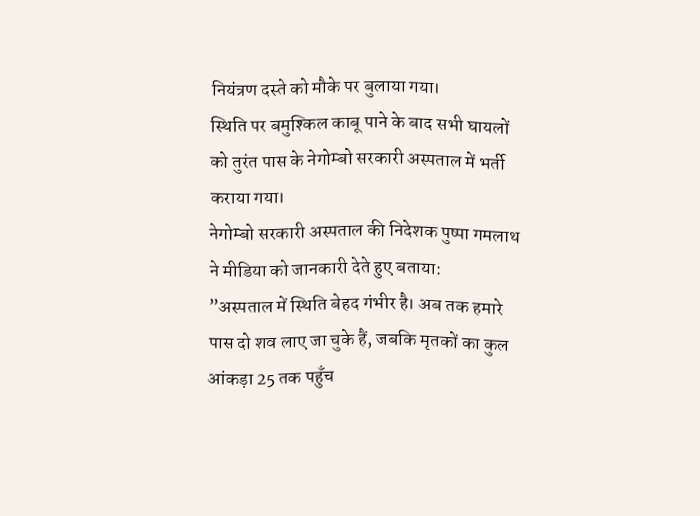नियंत्रण दस्ते को मौके पर बुलाया गया।
स्थिति पर बमुश्किल काबू पाने के बाद सभी घायलों को तुरंत पास के नेगोम्बो सरकारी अस्पताल में भर्ती कराया गया।
नेगोम्बो सरकारी अस्पताल की निदेशक पुष्पा गमलाथ ने मीडिया को जानकारी देते हुए बताया:
”अस्पताल में स्थिति बेहद गंभीर है। अब तक हमारे पास दो शव लाए जा चुके हैं, जबकि मृतकों का कुल आंकड़ा 25 तक पहुँच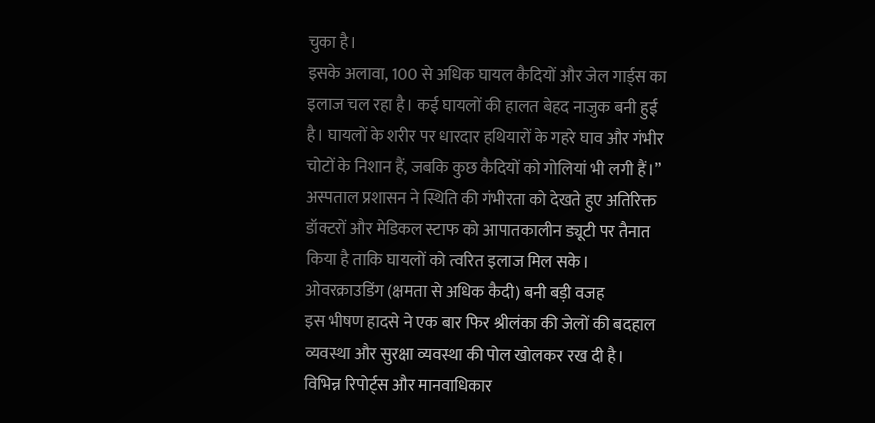चुका है।
इसके अलावा, 100 से अधिक घायल कैदियों और जेल गार्ड्स का इलाज चल रहा है। कई घायलों की हालत बेहद नाजुक बनी हुई है। घायलों के शरीर पर धारदार हथियारों के गहरे घाव और गंभीर चोटों के निशान हैं, जबकि कुछ कैदियों को गोलियां भी लगी हैं।”
अस्पताल प्रशासन ने स्थिति की गंभीरता को देखते हुए अतिरिक्त डॉक्टरों और मेडिकल स्टाफ को आपातकालीन ड्यूटी पर तैनात किया है ताकि घायलों को त्वरित इलाज मिल सके।
ओवरक्राउडिंग (क्षमता से अधिक कैदी) बनी बड़ी वजह
इस भीषण हादसे ने एक बार फिर श्रीलंका की जेलों की बदहाल व्यवस्था और सुरक्षा व्यवस्था की पोल खोलकर रख दी है।
विभिन्न रिपोर्ट्स और मानवाधिकार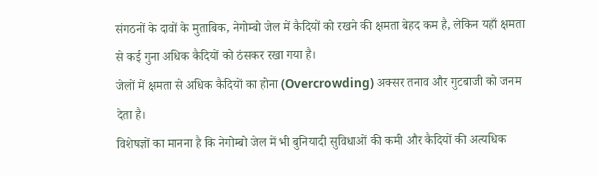संगठनों के दावों के मुताबिक, नेगोम्बो जेल में कैदियों को रखने की क्षमता बेहद कम है, लेकिन यहाँ क्षमता से कई गुना अधिक कैदियों को ठंसकर रखा गया है।
जेलों में क्षमता से अधिक कैदियों का होना (Overcrowding) अक्सर तनाव और गुटबाजी को जनम देता है।
विशेषज्ञों का मानना है कि नेगोम्बो जेल में भी बुनियादी सुविधाओं की कमी और कैदियों की अत्यधिक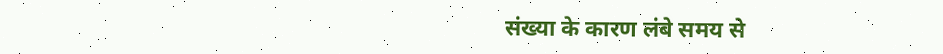संख्या के कारण लंबे समय से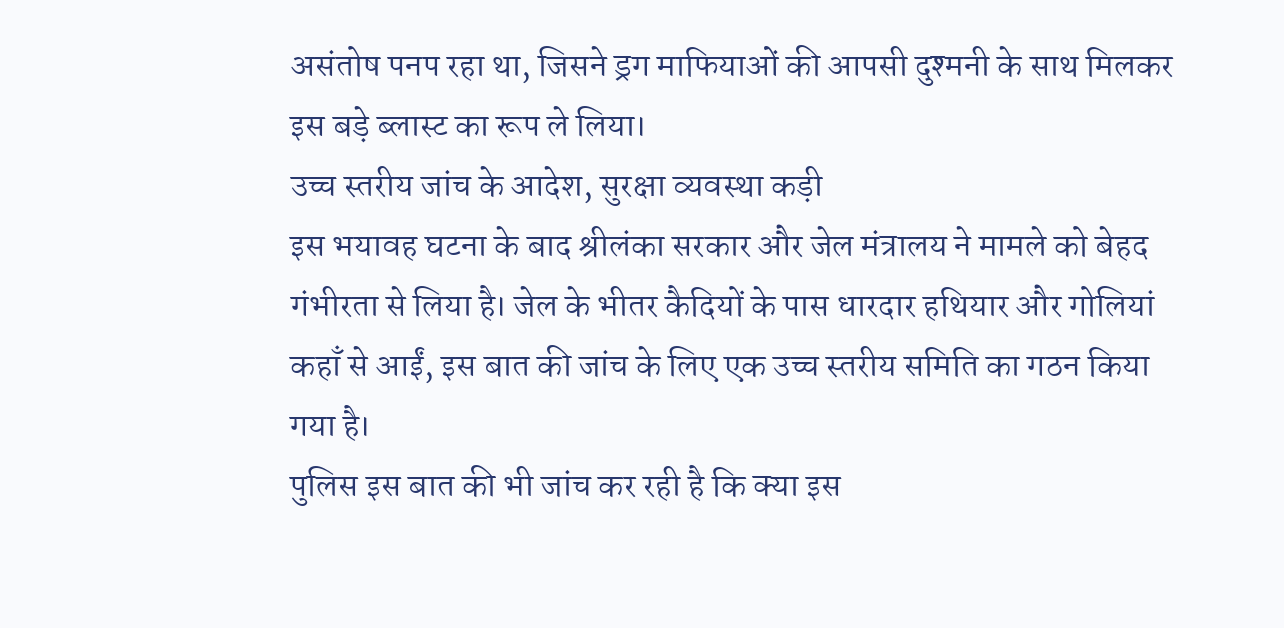असंतोष पनप रहा था, जिसने ड्रग माफियाओं की आपसी दुश्मनी के साथ मिलकर इस बड़े ब्लास्ट का रूप ले लिया।
उच्च स्तरीय जांच के आदेश, सुरक्षा व्यवस्था कड़ी
इस भयावह घटना के बाद श्रीलंका सरकार और जेल मंत्रालय ने मामले को बेहद गंभीरता से लिया है। जेल के भीतर कैदियों के पास धारदार हथियार और गोलियां कहाँ से आईं, इस बात की जांच के लिए एक उच्च स्तरीय समिति का गठन किया गया है।
पुलिस इस बात की भी जांच कर रही है कि क्या इस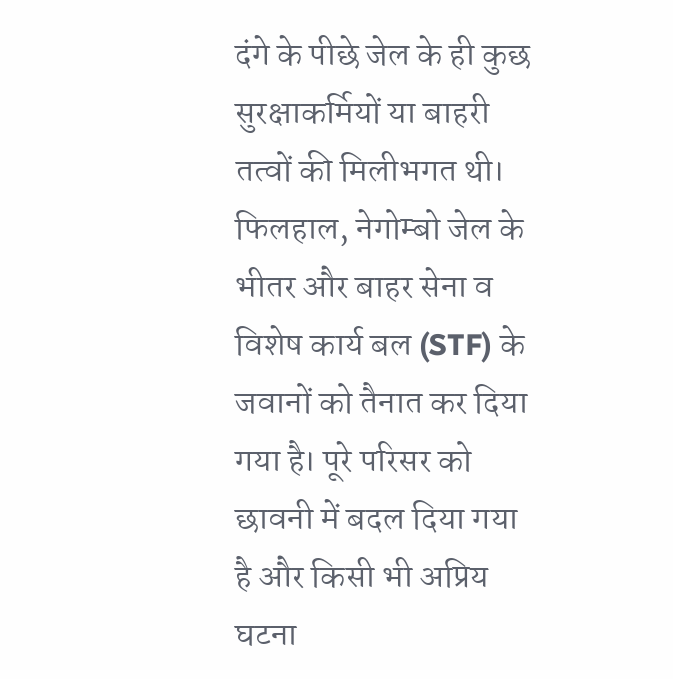दंगे के पीछे जेल के ही कुछ सुरक्षाकर्मियों या बाहरी तत्वों की मिलीभगत थी।
फिलहाल, नेगोम्बो जेल के भीतर और बाहर सेना व विशेष कार्य बल (STF) के जवानों को तैनात कर दिया गया है। पूरे परिसर को छावनी में बदल दिया गया है और किसी भी अप्रिय घटना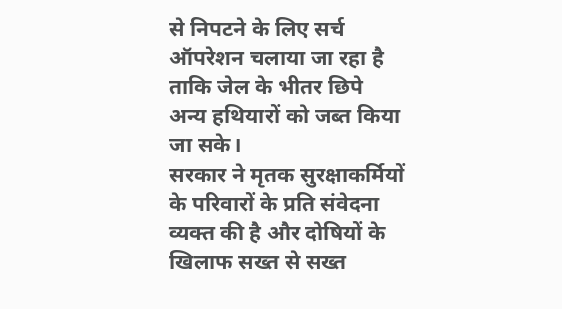से निपटने के लिए सर्च ऑपरेशन चलाया जा रहा है ताकि जेल के भीतर छिपे अन्य हथियारों को जब्त किया जा सके।
सरकार ने मृतक सुरक्षाकर्मियों के परिवारों के प्रति संवेदना व्यक्त की है और दोषियों के खिलाफ सख्त से सख्त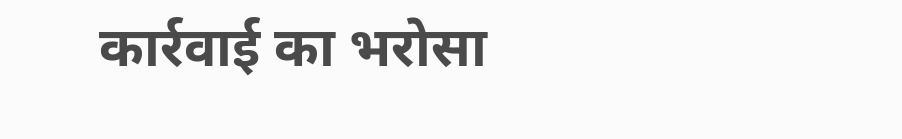कार्रवाई का भरोसा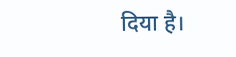दिया है।